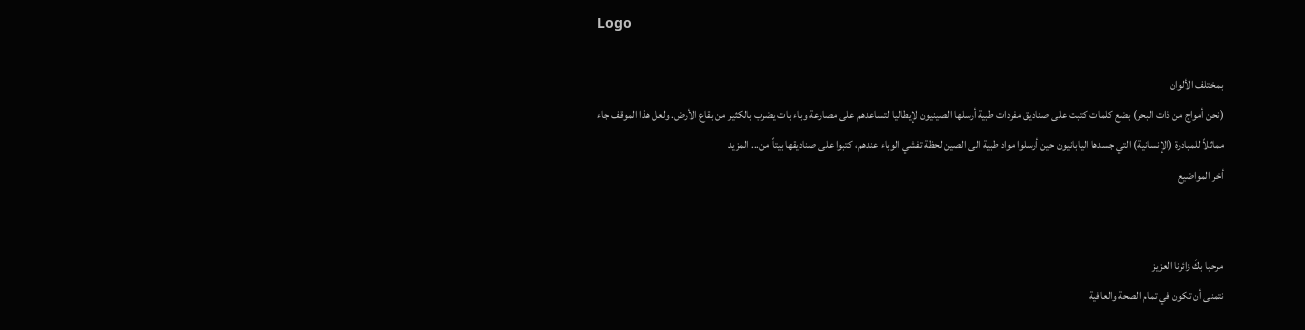Logo

بمختلف الألوان
(نحن أمواج من ذات البحر) بضع كلمات كتبت على صناديق مفردات طبية أرسلها الصينيون لإيطاليا لتساعدهم على مصارعة وباء بات يضرب بالكثير من بقاع الأرض. ولعل هذا الموقف جاء مماثلاً للمبادرة (الإنسانية) التي جسدها اليابانيون حين أرسلوا مواد طبية الى الصين لحظة تفشي الوباء عندهم، كتبوا على صناديقها بيتاً من... المزيد
أخر المواضيع


مرحبا بكَ زائرنا العزيز
نتمنى أن تكون في تمام الصحة والعافية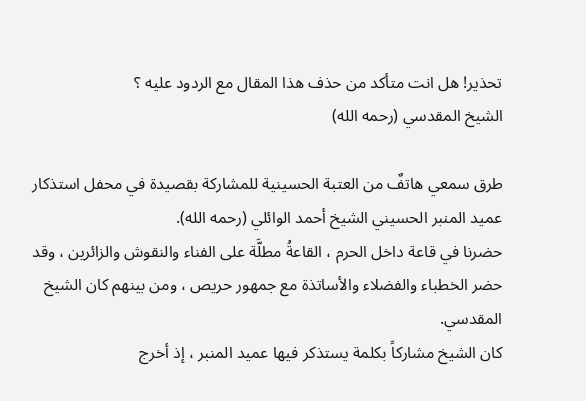تحذير! هل انت متأكد من حذف هذا المقال مع الردود عليه ؟
الشيخ المقدسي (رحمه الله)

طرق سمعي هاتفٌ من العتبة الحسينية للمشاركة بقصيدة في محفل استذكار عميد المنبر الحسيني الشيخ أحمد الوائلي (رحمه الله).
حضرنا في قاعة داخل الحرم ، القاعةُ مطلَّة على الفناء والنقوش والزائرين ، وقد حضر الخطباء والفضلاء والأساتذة مع جمهور حريص ، ومن بينهم كان الشيخ المقدسي.
كان الشيخ مشاركاً بكلمة يستذكر فيها عميد المنبر ، إذ أخرج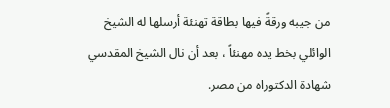من جيبه ورقةً فيها بطاقة تهنئة أرسلها له الشيخ الوائلي بخط يده مهنئاً ، بعد أن نال الشيخ المقدسي شهادة الدكتوراه من مصر.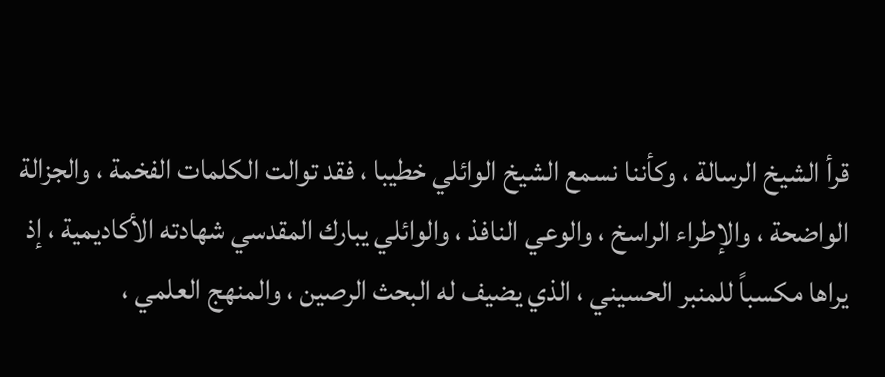قرأ الشيخ الرسالة ، وكأننا نسمع الشيخ الوائلي خطيبا ، فقد توالت الكلمات الفخمة ، والجزالة الواضحة ، والإطراء الراسخ ، والوعي النافذ ، والوائلي يبارك المقدسي شهادته الأكاديمية ، إذ يراها مكسباً للمنبر الحسيني ، الذي يضيف له البحث الرصين ، والمنهج العلمي ،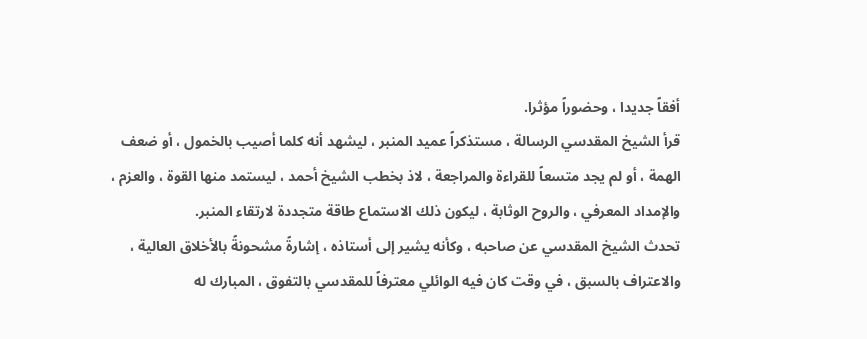أفقاً جديدا ، وحضوراً مؤثرا.
قرأ الشيخ المقدسي الرسالة ، مستذكراً عميد المنبر ، ليشهد أنه كلما أصيب بالخمول ، أو ضعف الهمة ، أو لم يجد متسعاً للقراءة والمراجعة ، لاذ بخطب الشيخ أحمد ، ليستمد منها القوة ، والعزم ، والإمداد المعرفي ، والروح الوثابة ، ليكون ذلك الاستماع طاقة متجددة لارتقاء المنبر.
تحدث الشيخ المقدسي عن صاحبه ، وكأنه يشير إلى أستاذه ، إشارةً مشحونةً بالأخلاق العالية ، والاعتراف بالسبق ، في وقت كان فيه الوائلي معترفاً للمقدسي بالتفوق ، المبارك له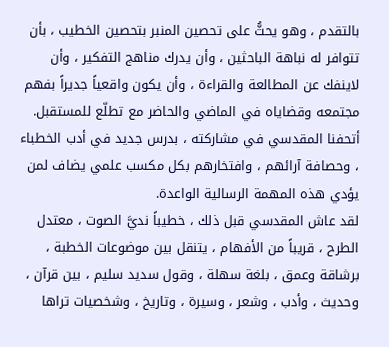بالتقدم ، وهو يحثُّ على تحصين المنبر بتحصين الخطيب ، بأن تتوافر له نباهة الباحثين ، وأن يدرك مناهج التفكير ، وأن لاينفك عن المطالعة والقراءة ، وأن يكون واقعياً جديراً بفهم مجتمعه وقضاياه في الماضي والحاضر مع تطلّع للمستقبل.
أتحفنا المقدسي في مشاركته ، بدرس جديد في أدب الخطباء ، وحصافة آرائهم ، وافتخارهم بكل مكسب علمي يضاف لمن يؤدي هذه المهمة الرسالية الواعدة.
لقد عاش المقدسي قبل ذلك ، خطيباً نديَّ الصوت ، معتدل الطرح ، قريباً من الأفهام ، يتنقل بين موضوعات الخطبة ، برشاقة وعمق ، بلغة سهلة ، وقول سديد سليم ، بين قرآن ، وحديث ، وأدب ، وشعر ، وسيرة ، وتاريخ ، وشخصيات تراها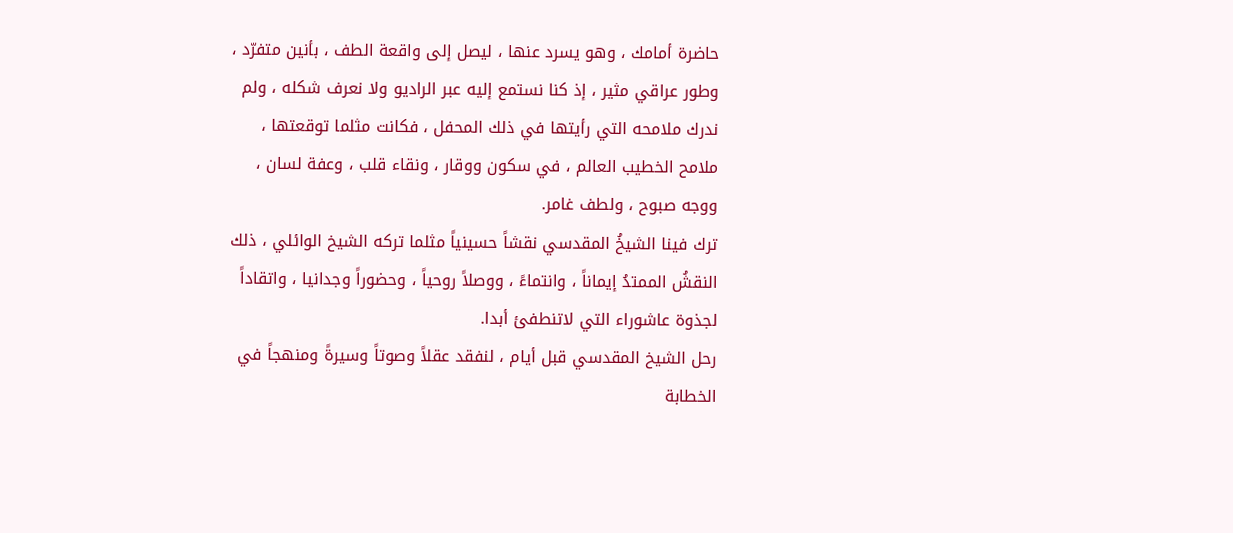حاضرة أمامك ، وهو يسرد عنها ، ليصل إلى واقعة الطف ، بأنين متفرّد ، وطور عراقي مثير ، إذ كنا نستمع إليه عبر الراديو ولا نعرف شكله ، ولم ندرك ملامحه التي رأيتها في ذلك المحفل ، فكانت مثلما توقعتها ، ملامح الخطيب العالم ، في سكون ووقار ، ونقاء قلب ، وعفة لسان ، ووجه صبوح ، ولطف غامر.
ترك فينا الشيخُ المقدسي نقشاً حسينياً مثلما تركه الشيخ الوائلي ، ذلك النقشُ الممتدُ إيماناً ، وانتماءً ، ووصلاً روحياً ، وحضوراً وجدانيا ، واتقاداً لجذوة عاشوراء التي لاتنطفئ أبدا.
رحل الشيخ المقدسي قبل أيام ، لنفقد عقلاً وصوتاً وسيرةً ومنهجاً في الخطابة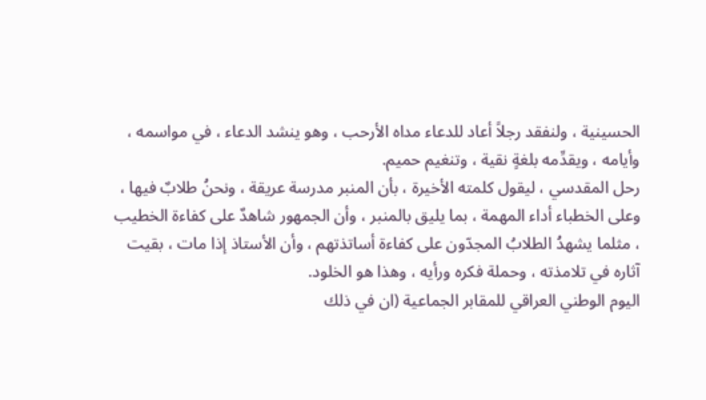الحسينية ، ولنفقد رجلاً أعاد للدعاء مداه الأرحب ، وهو ينشد الدعاء ، في مواسمه ، وأيامه ، ويقدِّمه بلغةٍ نقية ، وتنغيم حميم.
رحل المقدسي ، ليقول كلمته الأخيرة ، بأن المنبر مدرسة عريقة ، ونحنُ طلابٌ فيها ، وعلى الخطباء أداء المهمة ، بما يليق بالمنبر ، وأن الجمهور شاهدٌ على كفاءة الخطيب ، مثلما يشهدُ الطلابُ المجدّون على كفاءة أساتذتهم ، وأن الأستاذ إذا مات ، بقيت آثاره في تلامذته ، وحملة فكره ورأيه ، وهذا هو الخلود.
اليوم الوطني العراقي للمقابر الجماعية (ان في ذلك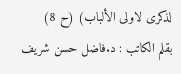لذكرى لاولى الألباب) (ح 8)
بقلم الكاتب : د.فاضل حسن شريف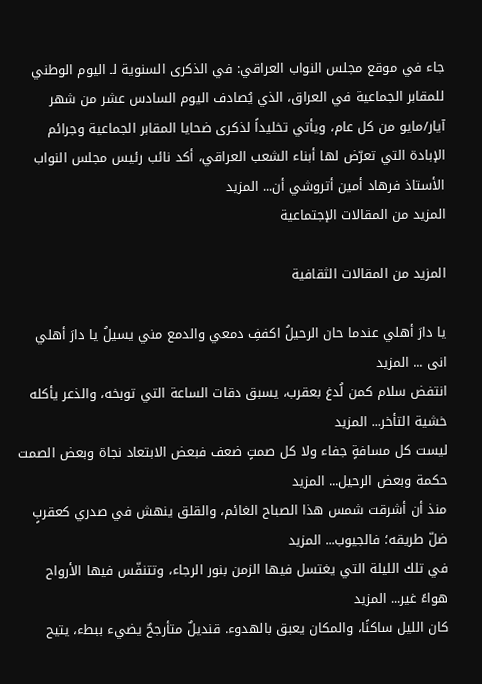جاء في موقع مجلس النواب العراقي: في الذكرى السنوية لـ اليوم الوطني للمقابر الجماعية في العراق، الذي يُصادف اليوم السادس عشر من شهر آيار/مايو من كل عام، ويأتي تخليداً لذكرى ضحايا المقابر الجماعية وجرائم الإبادة التي تعرّض لها أبناء الشعب العراقي، أكد نائب رئيس مجلس النواب الأستاذ فرهاد أمين أتروشي أن... المزيد
المزيد من المقالات الإجتماعية

المزيد من المقالات الثقافية

يا دارَ أهلي عندما حان الرحيلُ اكففِ دمعي والدمع مني يسيلُ يا دارَ أهلي انى ... المزيد
انتفض سلام كمن لُدغ بعقرب، يسبق دقات الساعة التي توبخه، والذعر يأكله خشية التأخر... المزيد
ليست كل مسافةٍ جفاء ولا كل صمتٍ ضعف فبعض الابتعاد نجاة وبعض الصمت حكمة وبعض الرحيل... المزيد
منذ أن أشرقت شمس هذا الصباح الغائم، والقلق ينهش في صدري كعقربٍ ضلّ طريقه؛ فالجيوب... المزيد
في تلك الليلة التي يغتسل فيها الزمن بنور الرجاء، وتتنفّس فيها الأرواح هواءً غير... المزيد
كان الليل ساكنًا، والمكان يعبق بالهدوء. قنديلٌ متأرجحٌ يضيء ببطء، يتيح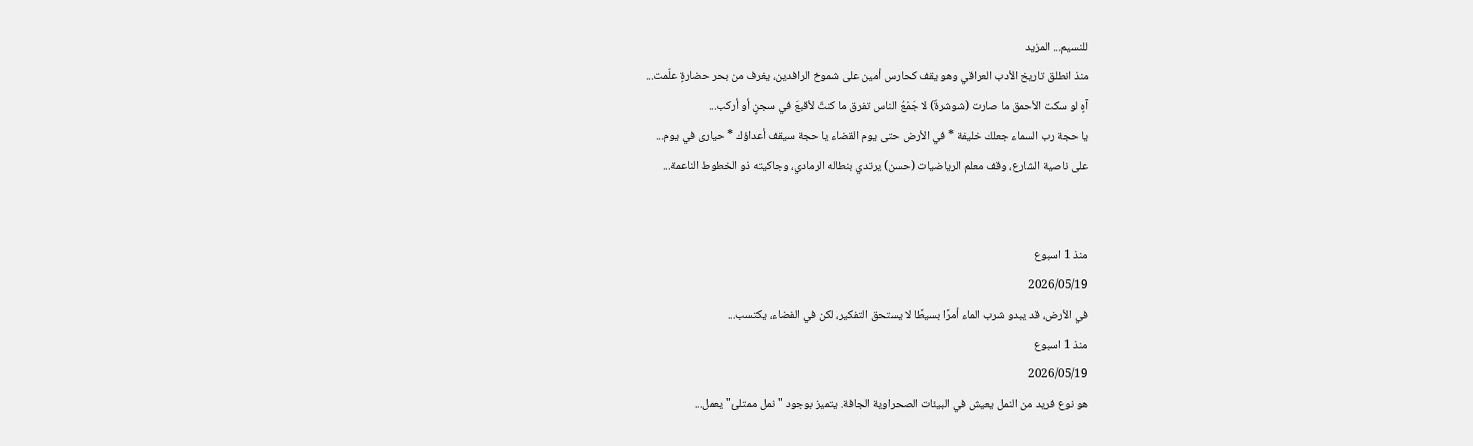للنسيم... المزيد
منذ انطلق تاريخ الأدب العراقي وهو يقف كحارس أمين على شموخ الرافدين، يغرف من بحر حضارةٍ علّمت...
آهٍ لو سكت الأحمق ما صارت (شوشرةٌ) لا جَمْعُ الناس تفرق ما كنتٌ لأقبعَ في سجنٍ أو أركب...
يا حجة رب السماء جعلك خليفة * في الأرض حتى يوم القضاء يا حجة سيقف أعداؤك * حيارى في يوم...
على ناصية الشارع، وقف معلم الرياضيات (حسن) يرتدي بنطاله الرمادي، وجاكيته ذو الخطوط الناعمة...


منذ 1 اسبوع
2026/05/19
في الأرض، قد يبدو شرب الماء أمرًا بسيطًا لا يستحق التفكير، لكن في الفضاء، يكتسب...
منذ 1 اسبوع
2026/05/19
هو نوع فريد من النمل يعيش في البيئات الصحراوية الجافة. يتميز بوجود "نمل ممتلئ" يعمل...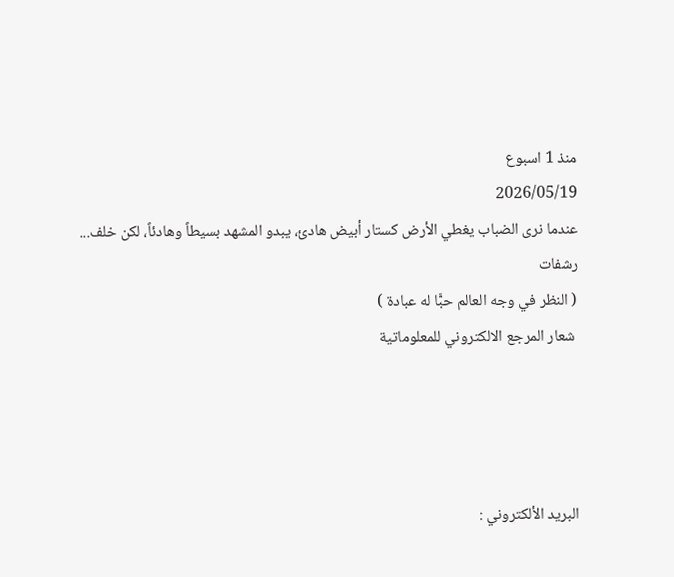منذ 1 اسبوع
2026/05/19
عندما نرى الضباب يغطي الأرض كستار أبيض هادئ، يبدو المشهد بسيطاً وهادئاً، لكن خلف...
رشفات
( النظر في وجه العالم حبًّا له عبادة )
 شعار المرجع الالكتروني للمعلوماتية




البريد الألكتروني :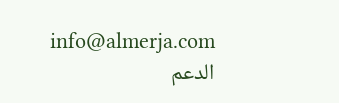info@almerja.com
الدعم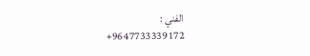الفني :
9647733339172+